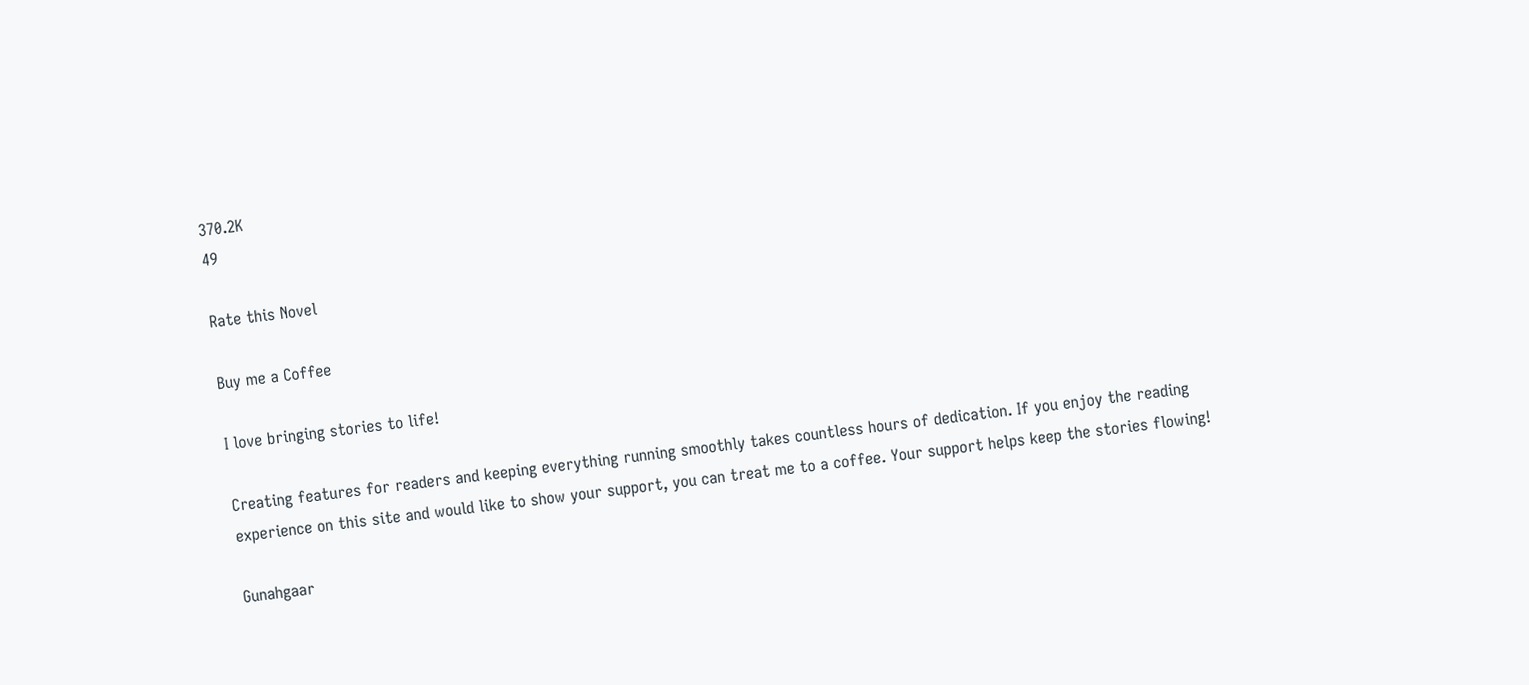370.2K
49

Rate this Novel

Buy me a Coffee

I love bringing stories to life!

Creating features for readers and keeping everything running smoothly takes countless hours of dedication. If you enjoy the reading experience on this site and would like to show your support, you can treat me to a coffee. Your support helps keep the stories flowing!

Gunahgaar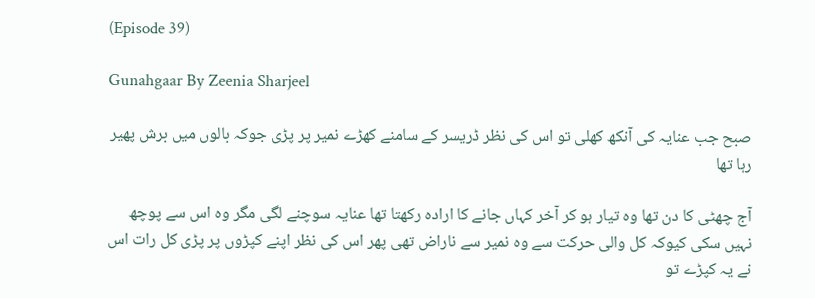(Episode 39)

Gunahgaar By Zeenia Sharjeel

صبح جب عنایہ کی آنکھ کھلی تو اس کی نظر ڈریسر کے سامنے کھڑے نمیر پر پڑی جوکہ بالوں میں برش پھیر رہا تھا

آج چھٹی کا دن تھا وہ تیار ہو کر آخر کہاں جانے کا ارادہ رکھتا تھا عنایہ سوچنے لگی مگر وہ اس سے پوچھ نہیں سکی کیوکہ کل والی حرکت سے وہ نمیر سے ناراض تھی پھر اس کی نظر اپنے کپڑوں پر پڑی کل رات اس نے یہ کپڑے تو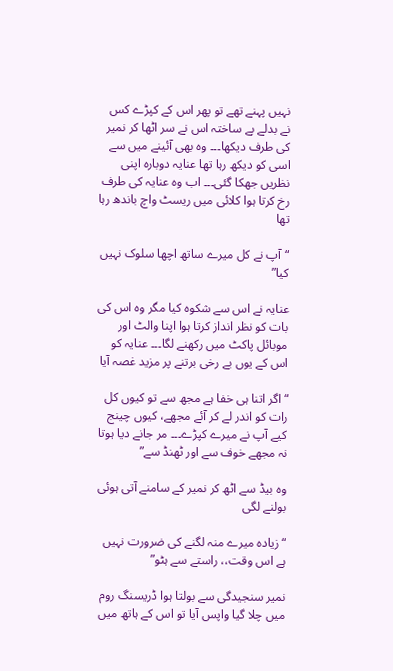نہیں پہنے تھے تو پھر اس کے کپڑے کس نے بدلے بے ساختہ اس نے سر اٹھا کر نمیر کی طرف دیکھا۔۔۔ وہ بھی آئینے میں سے اسی کو دیکھ رہا تھا عنایہ دوبارہ اپنی نظریں جھکا گئی۔۔۔ اب وہ عنایہ کی طرف رخ کرتا ہوا کلائی میں ریسٹ واچ باندھ رہا تھا

“آپ نے کل میرے ساتھ اچھا سلوک نہیں کیا”

عنایہ نے اس سے شکوہ کیا مگر وہ اس کی بات کو نظر انداز کرتا ہوا اپنا والٹ اور موبائل پاکٹ میں رکھنے لگا۔۔۔ عنایہ کو اس کے یوں بے رخی برتنے پر مزید غصہ آیا

“اگر اتنا ہی خفا ہے مجھ سے تو کیوں کل رات کو اندر لے کر آئے مجھے، کیوں چینج کیے آپ نے میرے کپڑے۔۔۔ مر جانے دیا ہوتا نہ مجھے خوف سے اور ٹھنڈ سے”

وہ بیڈ سے اٹھ کر نمیر کے سامنے آتی ہوئی بولنے لگی

“زیادہ میرے منہ لگنے کی ضرورت نہیں ہے اس وقت،، راستے سے ہٹو”

نمیر سنجیدگی سے بولتا ہوا ڈریسنگ روم میں چلا گیا واپس آیا تو اس کے ہاتھ میں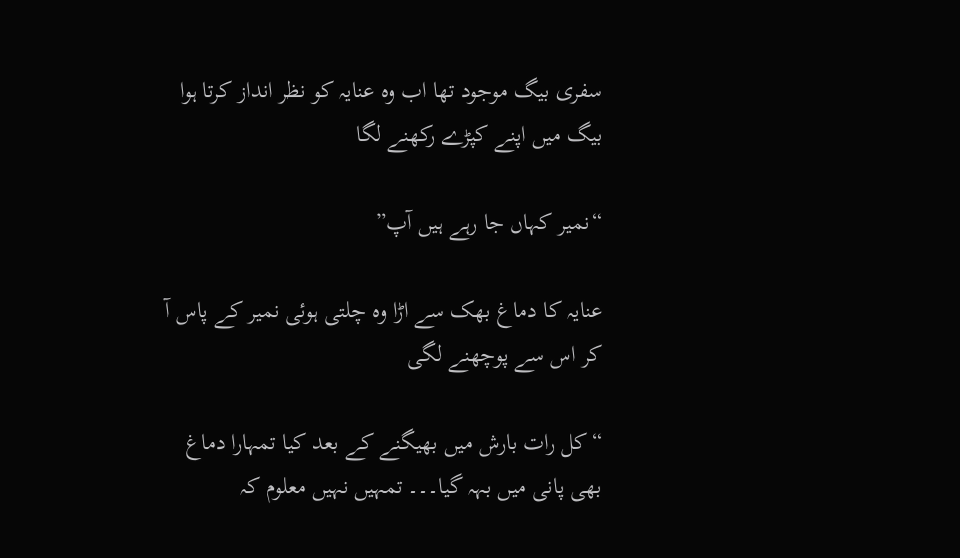سفری بیگ موجود تھا اب وہ عنایہ کو نظر انداز کرتا ہوا بیگ میں اپنے کپڑے رکھنے لگا

“نمیر کہاں جا رہے ہیں آپ”

عنایہ کا دماغ بھک سے اڑا وہ چلتی ہوئی نمیر کے پاس آ کر اس سے پوچھنے لگی

“کل رات بارش میں بھیگنے کے بعد کیا تمہارا دماغ بھی پانی میں بہہ گیا۔۔۔ تمہیں نہیں معلوم کہ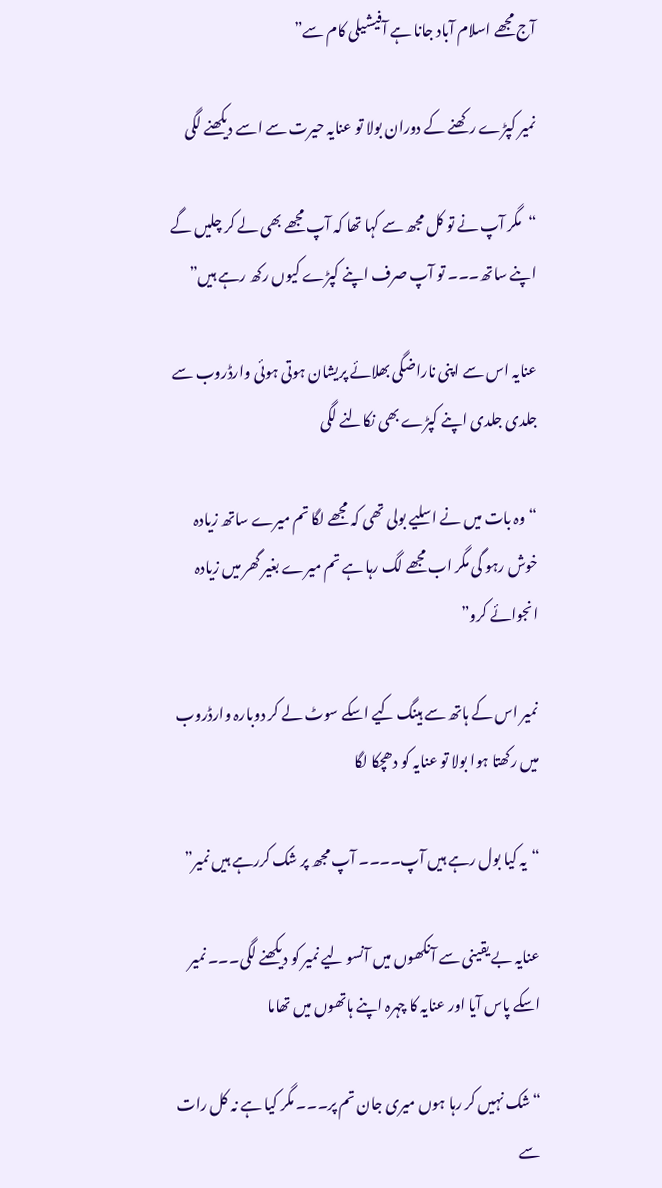آج مجھے اسلام آباد جانا ہے آفیشیلی کام سے”

نمیر کپڑے رکھنے کے دوران بولا تو عنایہ حیرت سے اسے دیکھنے لگی

“مگر آپ نے تو کل مجھ سے کہا تھا کہ آپ مجھے بھی لے کر چلیں گے اپنے ساتھ۔۔۔ تو آپ صرف اپنے کپڑے کیوں رکھ رہے ہیں”

عنایہ اس سے اپنی ناراضگی بھلائے پریشان ہوتی ہوئی وارڈروب سے جلدی جلدی اپنے کپڑے بھی نکالنے لگی

“وہ بات میں نے اسلیے بولی تھی کہ مجھے لگا تم میرے ساتھ زیادہ خوش رہو گی مگر اب مجھے لگ رہا ہے تم میرے بغیر گھر میں زیادہ انجوائے کرو”

نمیر اس کے ہاتھ سے ہینگ کیے اسکے سوٹ لے کر دوبارہ وارڈروب میں رکھتا ہوا بولا تو عنایہ کو دھچکا لگا

“یہ کیا بول رہے ہیں آپ۔۔۔۔ آپ مجھ پر شک کررہے ہیں نمیر”

عنایہ بے یقینی سے آنکھوں میں آنسو لیے نمیر کو دیکھنے لگی۔۔۔ نمیر اسکے پاس آیا اور عنایہ کا چہرہ اپنے ہاتھوں میں تھاما

“شک نہیں کر رہا ہوں میری جان تم پر۔۔۔ مگر کیا ہے نہ کل رات سے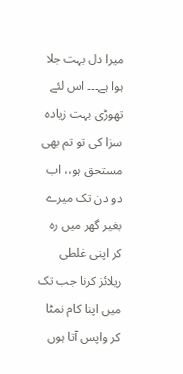میرا دل بہت جلا ہوا ہے۔۔۔ اس لئے تھوڑی بہت زیادہ سزا کی تو تم بھی مستحق ہو،، اب دو دن تک میرے بغیر گھر میں رہ کر اپنی غلطی ریلائز کرنا جب تک میں اپنا کام نمٹا کر واپس آتا ہوں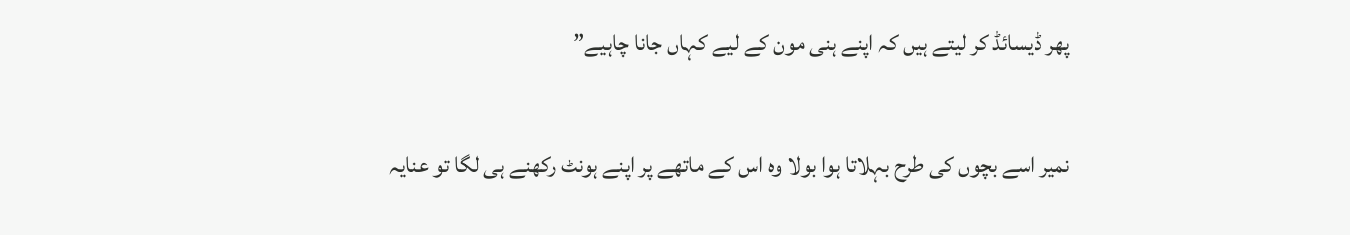پھر ڈیسائڈ کر لیتے ہیں کہ اپنے ہنی مون کے لیے کہاں جانا چاہیے”

نمیر اسے بچوں کی طرح بہلاتا ہوا بولا وہ اس کے ماتھے پر اپنے ہونٹ رکھنے ہی لگا تو عنایہ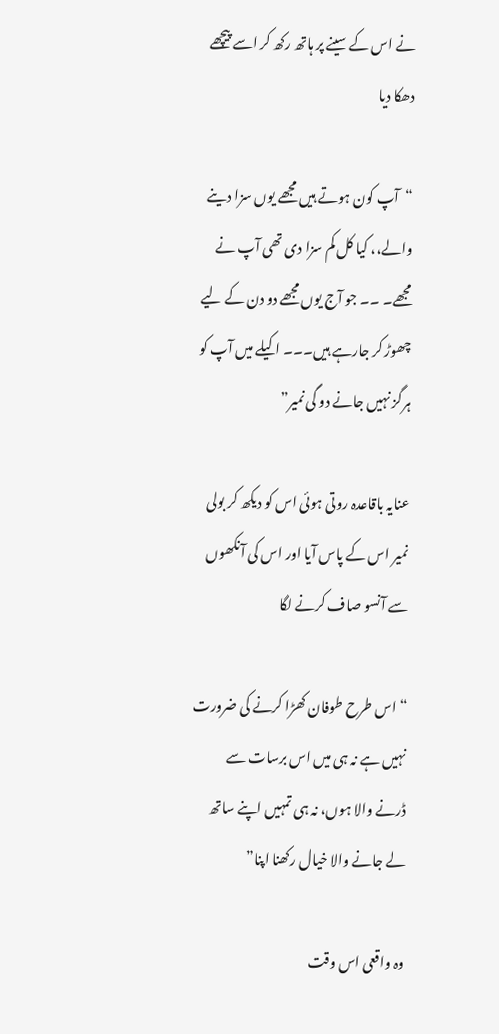نے اس کے سینے پر ہاتھ رکھ کر اسے پیچھے دھکا دیا

“آپ کون ہوتے ہیں مجھے یوں سزا دینے والے،، کیا کل کم سزا دی تھی آپ نے مجھے۔ ۔۔ جو آج یوں مجھے دو دن کے لیے چھوڑ کر جارہے ہیں۔۔۔ اکیلے میں آپ کو ہرگز نہیں جانے دو گی نمیر”

عنایہ باقاعدہ روتی ہوئی اس کو دیکھ کر بولی نمیر اس کے پاس آیا اور اس کی آنکھوں سے آنسو صاف کرنے لگا

“اس طرح طوفان کھڑا کرنے کی ضرورت نہیں ہے نہ ہی میں اس برسات سے ڈرنے والا ہوں، نہ ہی تمہیں اپنے ساتھ لے جانے والا خیال رکھنا اپنا”

وہ واقعی اس وقت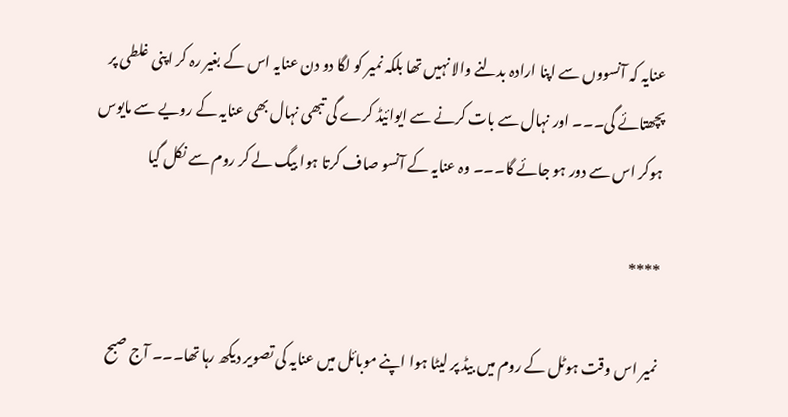عنایہ کہ آنسووں سے اپنا ارادہ بدلنے والا نہیں تھا بلکہ نمیر کو لگا دو دن عنایہ اس کے بغیر رہ کر اپنی غلطی پر پچھتائے گی۔۔۔ اور نہال سے بات کرنے سے ایوائیڈ کرے گی تبھی نہال بھی عنایہ کے رویے سے مایوس ہوکر اس سے دور ہو جائے گا۔۔۔ وہ عنایہ کے آنسو صاف کرتا ہوا بیگ لے کر روم سے نکل گیا

****

نمیر اس وقت ہوٹل کے روم میں بیڈ پر لیٹا ہوا اپنے موبائل میں عنایہ کی تصویر دیکھ رہا تھا۔۔۔ آج صبح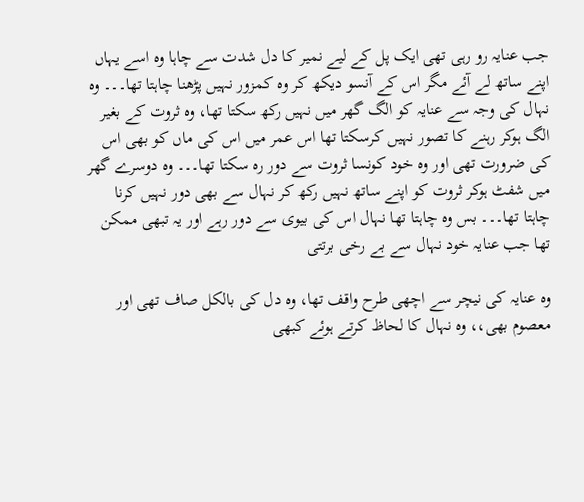جب عنایہ رو رہی تھی ایک پل کے لیے نمیر کا دل شدت سے چاہا وہ اسے یہاں اپنے ساتھ لے آئے مگر اس کے آنسو دیکھ کر وہ کمزور نہیں پڑھنا چاہتا تھا۔۔۔ وہ نہال کی وجہ سے عنایہ کو الگ گھر میں نہیں رکھ سکتا تھا، وہ ثروت کے بغیر الگ ہوکر رہنے کا تصور نہیں کرسکتا تھا اس عمر میں اس کی ماں کو بھی اس کی ضرورت تھی اور وہ خود کونسا ثروت سے دور رہ سکتا تھا۔۔۔ وہ دوسرے گھر میں شفٹ ہوکر ثروت کو اپنے ساتھ نہیں رکھ کر نہال سے بھی دور نہیں کرنا چاہتا تھا۔۔۔ بس وہ چاہتا تھا نہال اس کی بیوی سے دور رہے اور یہ تبھی ممکن تھا جب عنایہ خود نہال سے بے رخی برتتی

وہ عنایہ کی نیچر سے اچھی طرح واقف تھا، وہ دل کی بالکل صاف تھی اور معصوم بھی،، وہ نہال کا لحاظ کرتے ہوئے کبھی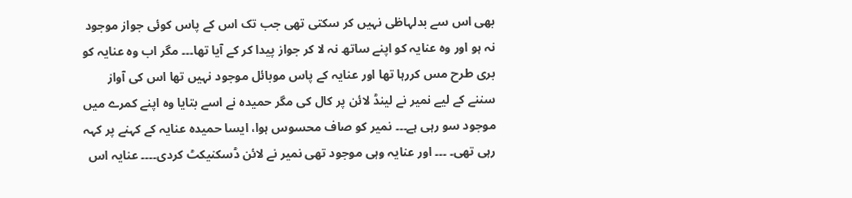بھی اس سے بدلہاظی نہیں کر سکتی تھی جب تک اس کے پاس کوئی جواز موجود نہ ہو اور وہ عنایہ کو اپنے ساتھ نہ لا کر جواز پیدا کر کے آیا تھا۔۔۔ مگر اب وہ عنایہ کو بری طرح مس کررہا تھا اور عنایہ کے پاس موبائل موجود نہیں تھا اس کی آواز سننے کے لیے نمیر نے لینڈ لائن پر کال کی مگر حمیدہ نے اسے بتایا وہ اپنے کمرے میں موجود سو رہی ہے۔۔۔ نمیر کو صاف محسوس ہوا، ایسا حمیدہ عنایہ کے کہنے پر کہہ رہی تھی۔ ۔۔۔ اور عنایہ وہی موجود تھی نمیر نے لائن ڈسکنیکٹ کردی۔۔۔۔ عنایہ اس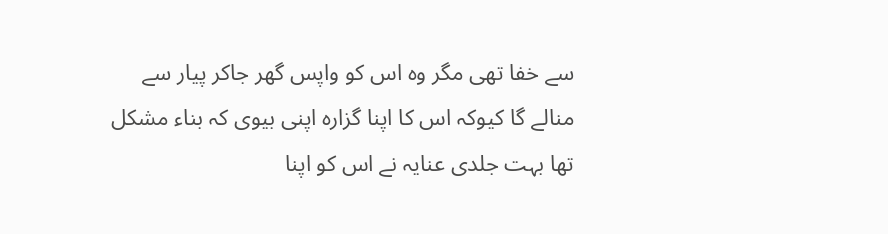سے خفا تھی مگر وہ اس کو واپس گھر جاکر پیار سے منالے گا کیوکہ اس کا اپنا گزارہ اپنی بیوی کہ بناء مشکل تھا بہت جلدی عنایہ نے اس کو اپنا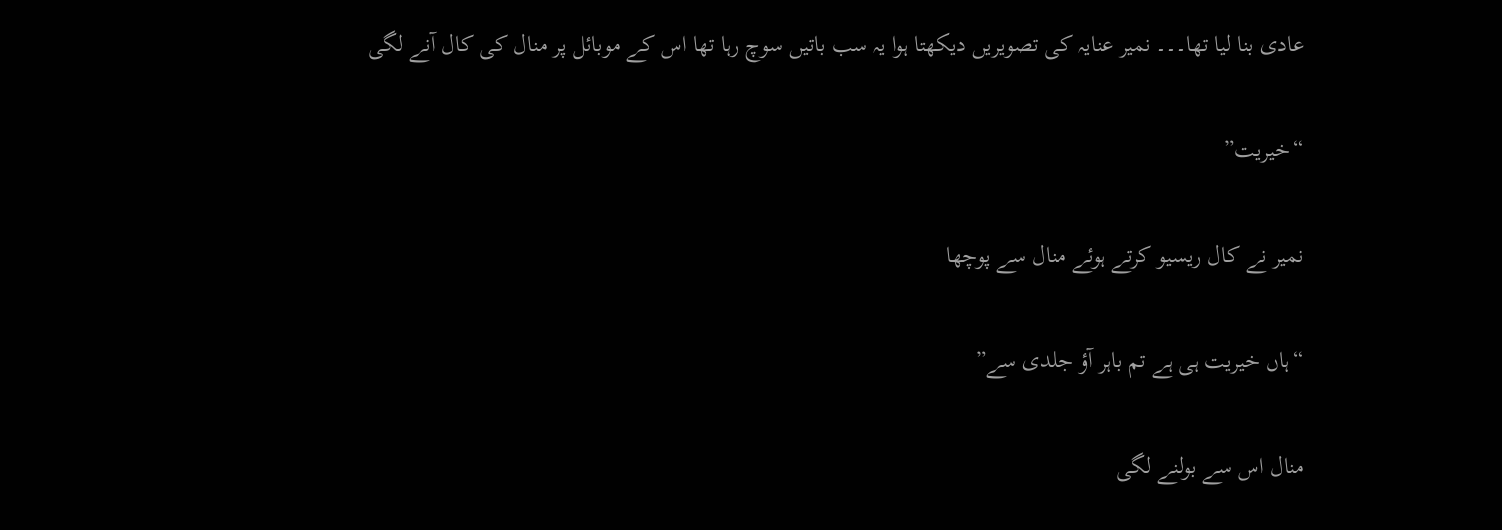عادی بنا لیا تھا۔۔۔ نمیر عنایہ کی تصویریں دیکھتا ہوا یہ سب باتیں سوچ رہا تھا اس کے موبائل پر منال کی کال آنے لگی

“خیریت”

نمیر نے کال ریسیو کرتے ہوئے منال سے پوچھا

“ہاں خیریت ہی ہے تم باہر آؤ جلدی سے”

منال اس سے بولنے لگی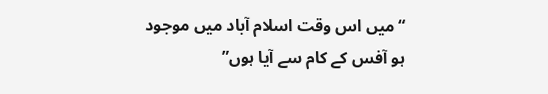“میں اس وقت اسلام آباد میں موجود ہو آفس کے کام سے آیا ہوں”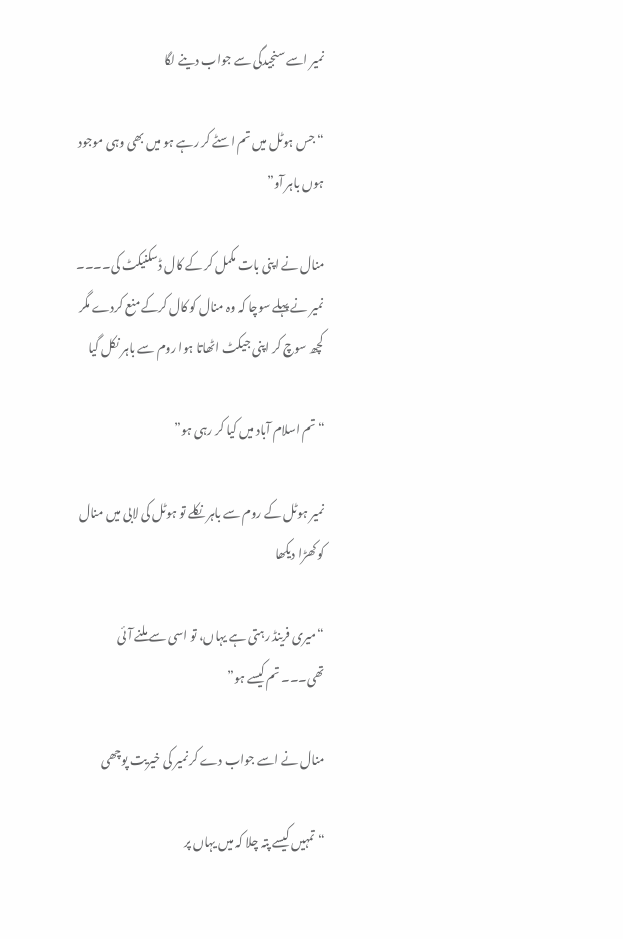نمیر اسے سنجیدگی سے جواب دینے لگا

“جس ہوٹل میں تم اسٹے کر رہے ہو میں بھی وہی موجود ہوں باہر آو”

منال نے اپنی بات مکمل کر کے کال ڈسکنیکٹ کی۔۔۔۔ نمیر نے پہلے سوچا کہ وہ منال کو کال کرکے منع کردے مگر کچھ سوچ کر اپنی جیکٹ اٹھاتا ہوا روم سے باہر نکل گیا

“تم اسلام آباد میں کیا کر رہی ہو”

نمیر ہوٹل کے روم سے باہر نکلے تو ہوٹل کی لابی میں منال کو کھڑا دیکھا

“میری فرینڈ رہتی ہے یہاں، تو اسی سے ملنے آئی تھی۔۔۔ تم کیسے ہو”

منال نے اسے جواب دے کر نمیر کی خیریت پوچھی

“تمہیں کیسے پتہ چلا کہ میں یہاں پر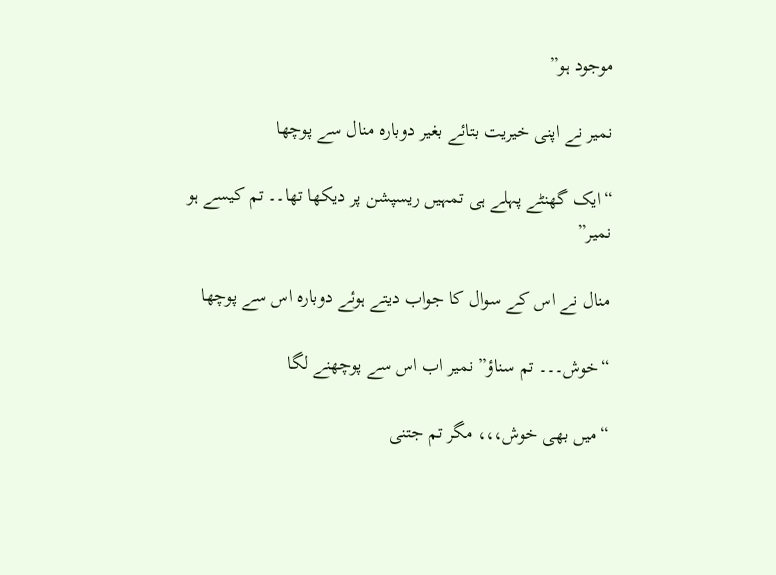موجود ہو”

نمیر نے اپنی خیریت بتائے بغیر دوبارہ منال سے پوچھا

“ایک گھنٹے پہلے ہی تمہیں ریسپشن پر دیکھا تھا۔۔ تم کیسے ہو نمیر”

منال نے اس کے سوال کا جواب دیتے ہوئے دوبارہ اس سے پوچھا

“خوش۔۔۔ تم سناؤ” نمیر اب اس سے پوچھنے لگا

“میں بھی خوش،،، مگر تم جتنی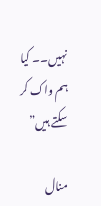نہیں۔۔ کیا ہم واک کر سکتے ہیں”

منال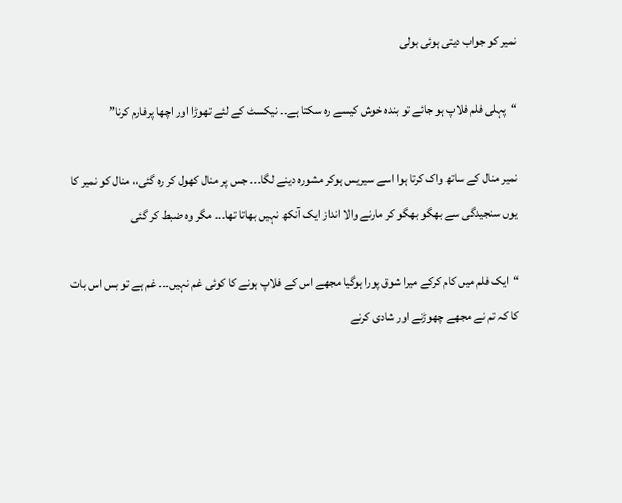نمیر کو جواب دیتی ہوئی بولی

“پہلی فلم فلاپ ہو جائے تو بندہ خوش کیسے رہ سکتا ہے۔۔ نیکسٹ کے لئے تھوڑا اور اچھا پرفارم کرنا”

نمیر منال کے ساتھ واک کرتا ہوا اسے سیریس ہوکر مشورہ دینے لگا۔۔۔ جس پر منال کھول کر رہ گئی،، منال کو نمیر کا یوں سنجیدگی سے بھگو بھگو کر مارنے والا انداز ایک آنکھ نہیں بھاتا تھا۔۔۔ مگر وہ ضبط کر گئی

“ایک فلم میں کام کرکے میرا شوق پورا ہوگیا مجھے اس کے فلاپ ہونے کا کوئی غم نہیں۔۔۔ غم ہے تو بس اس بات کا کہ تم نے مجھے چھوڑنے اور شادی کرنے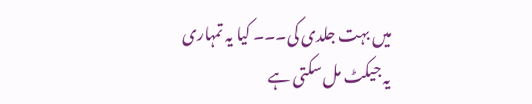میں بہت جلدی کی۔۔۔ کیا یہ تمہاری یہ جیکٹ مل سکتی ہے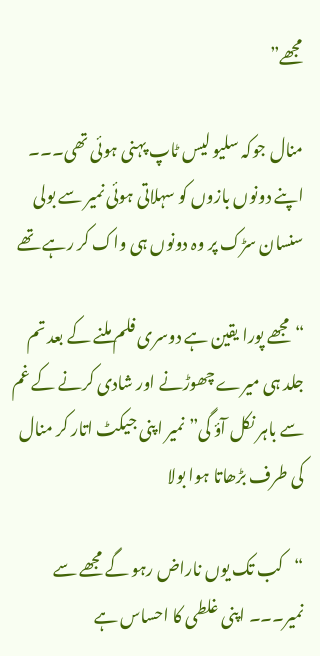مجھے”

منال جوکہ سلیو لیس ٹاپ پہنی ہوئی تھی۔۔۔ اپنے دونوں بازوں کو سہلاتی ہوئی نمیر سے بولی سنسان سڑک پر وہ دونوں ہی واک کر رہے تھے

“مجھے پورا یقین ہے دوسری فلم ملنے کے بعد تم جلد ہی میرے چھوڑنے اور شادی کرنے کے غم سے باہر نکل آؤ گی” نمیر اپنی جیکٹ اتار کر منال کی طرف بڑھاتا ہوا بولا

“کب تک یوں ناراض رہو گے مجھے سے نمیر۔۔۔ اپنی غلطی کا احساس ہے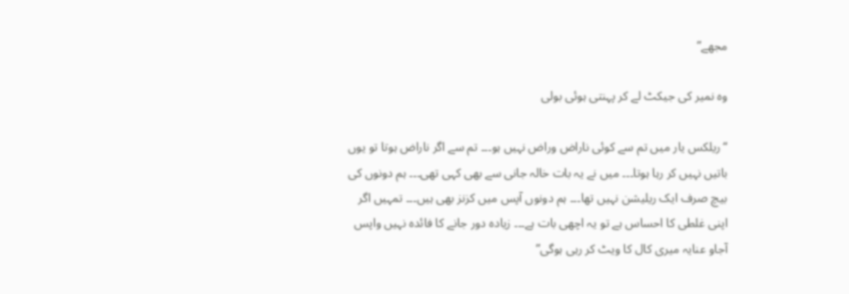مجھے”

وہ نمیر کی جیکٹ لے کر پہنتی ہوئی بولی

“ریلکس یار میں تم سے کوئی ناراض وراض نہیں ہو۔۔۔ تم سے اگر ناراض ہوتا تو یوں باتیں نہیں کر رہا ہوتا۔۔۔ میں نے یہ بات خالہ جانی سے بھی کہی تھی۔۔۔ ہم دونوں کی بیچ صرف ایک ریلیشن نہیں تھا۔۔۔ ہم دونوں آپس میں کزنز بھی ہیں۔۔۔ تمہیں اگر اپنی غلطی کا احساس ہے تو یہ اچھی بات ہے۔۔۔ زیادہ دور جانے کا فائدہ نہیں واپس آجاو عنایہ میری کال کا ویٹ کر رہی ہوگی”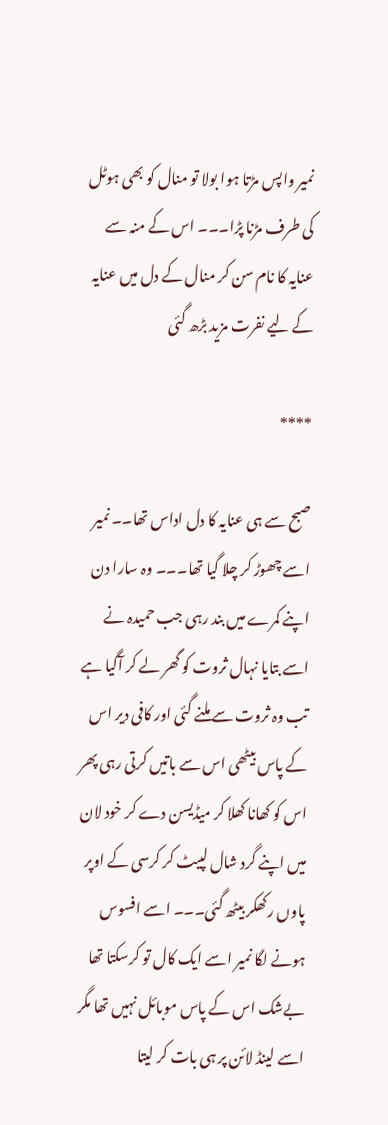نمیر واپس مڑتا ہوا بولا تو منال کو بھی ہوٹل کی طرف مڑنا پڑا۔۔۔ اس کے منہ سے عنایہ کا نام سن کر منال کے دل میں عنایہ کے لیے نفرت مزید بڑھ گئی

****

صبح سے ہی عنایہ کا دل اداس تھا۔۔ نمیر اسے چھوڑ کر چلا گیا تھا۔۔۔ وہ سارا دن اپنے کمرے میں بند رہی جب حمیدہ نے اسے بتایا نہال ثروت کو گھر لے کر آگیا ہے تب وہ ثروت سے ملنے گئی اور کافی دیر اس کے پاس بیٹھی اس سے باتیں کرتی رہی پھر اس کو کھانا کھلا کر میڈیسن دے کر خود لان میں اپنے گرد شال لپیٹ کر کرسی کے اوپر پاوں رکھکر بیٹھ گئی۔۔۔ اسے افسوس ہونے لگا نمیر اسے ایک کال تو کرسکتا تھا بےشک اس کے پاس موبائل نہیں تھا مگر اسے لینڈ لائن پر ہی بات کر لیتا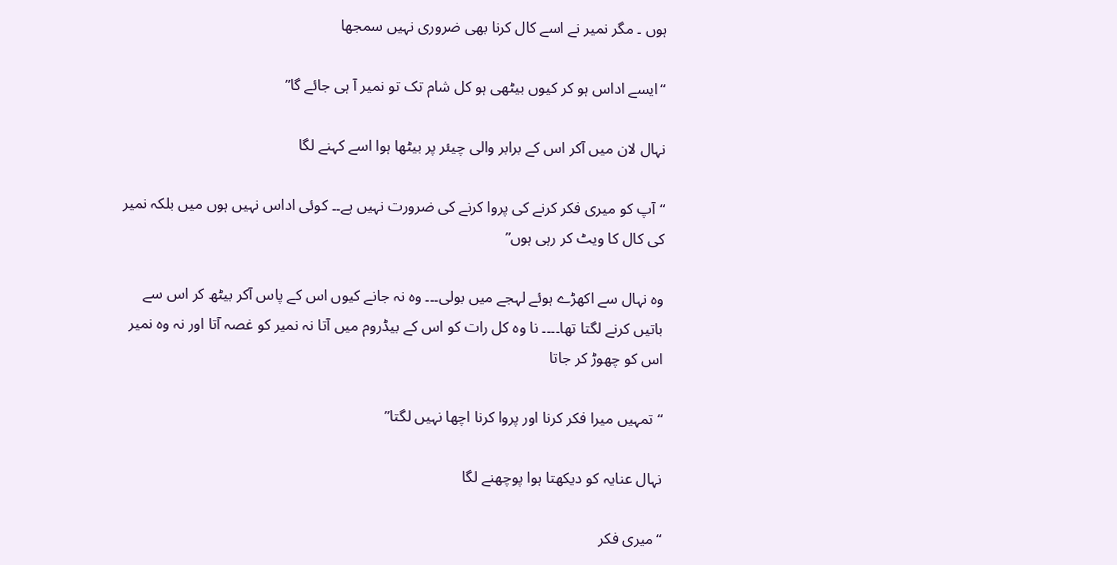ہوں ۔ مگر نمیر نے اسے کال کرنا بھی ضروری نہیں سمجھا

“ایسے اداس ہو کر کیوں بیٹھی ہو کل شام تک تو نمیر آ ہی جائے گا”

نہال لان میں آکر اس کے برابر والی چیئر پر بیٹھا ہوا اسے کہنے لگا

“آپ کو میری فکر کرنے کی پروا کرنے کی ضرورت نہیں ہے۔۔ کوئی اداس نہیں ہوں میں بلکہ نمیر کی کال کا ویٹ کر رہی ہوں”

وہ نہال سے اکھڑے ہوئے لہجے میں بولی۔۔۔ وہ نہ جانے کیوں اس کے پاس آکر بیٹھ کر اس سے باتیں کرنے لگتا تھا۔۔۔۔ نا وہ کل رات کو اس کے بیڈروم میں آتا نہ نمیر کو غصہ آتا اور نہ وہ نمیر اس کو چھوڑ کر جاتا

“تمہیں میرا فکر کرنا اور پروا کرنا اچھا نہیں لگتا”

نہال عنایہ کو دیکھتا ہوا پوچھنے لگا

“میری فکر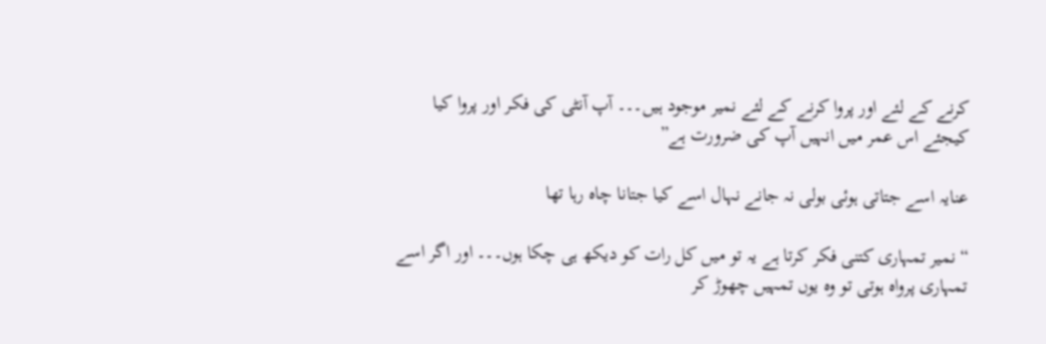کرنے کے لئے اور پروا کرنے کے لئے نمیر موجود ہیں۔۔۔ آپ آنٹی کی فکر اور پروا کیا کیجئے اس عمر میں انہیں آپ کی ضرورت ہے”

عنایہ اسے جتاتی ہوئی بولی نہ جانے نہال اسے کیا جتانا چاہ رہا تھا

“نمیر تمہاری کتنی فکر کرتا ہے یہ تو میں کل رات کو دیکھ ہی چکا ہوں۔۔۔ اور اگر اسے تمہاری پرواہ ہوتی تو وہ یوں تمہیں چھوڑ کر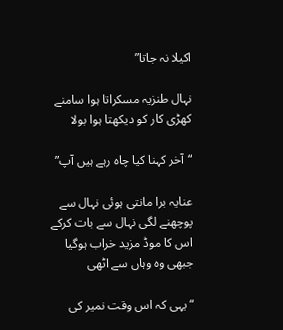اکیلا نہ جاتا”

نہال طنزیہ مسکراتا ہوا سامنے کھڑی کار کو دیکھتا ہوا بولا

“آخر کہنا کیا چاہ رہے ہیں آپ”

عنایہ برا مانتی ہوئی نہال سے پوچھنے لگی نہال سے بات کرکے اس کا موڈ مزید خراب ہوگیا جبھی وہ وہاں سے اٹھی

“یہی کہ اس وقت نمیر کی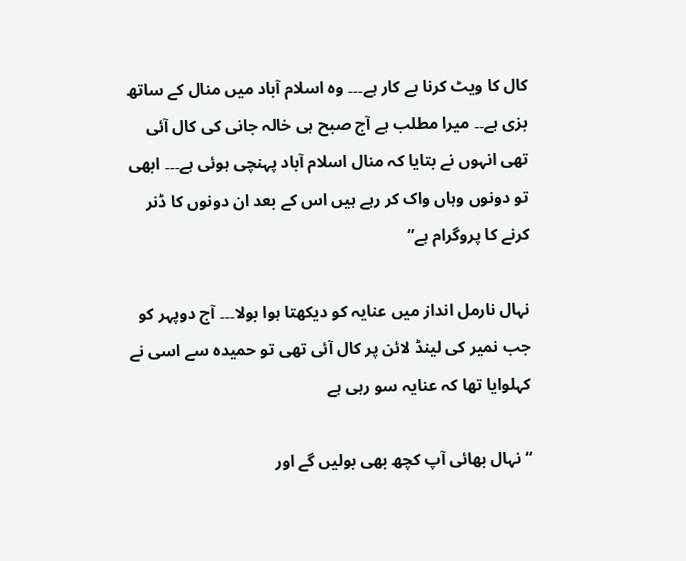کال کا ویٹ کرنا بے کار ہے۔۔۔ وہ اسلام آباد میں منال کے ساتھ بزی ہے۔۔ میرا مطلب ہے آج صبح ہی خالہ جانی کی کال آئی تھی انہوں نے بتایا کہ منال اسلام آباد پہنچی ہوئی ہے۔۔۔ ابھی تو دونوں وہاں واک کر رہے ہیں اس کے بعد ان دونوں کا ڈنر کرنے کا پروگرام ہے”

نہال نارمل انداز میں عنایہ کو دیکھتا ہوا بولا۔۔۔ آج دوپہر کو جب نمیر کی لینڈ لائن پر کال آئی تھی تو حمیدہ سے اسی نے کہلوایا تھا کہ عنایہ سو رہی ہے

“نہال بھائی آپ کچھ بھی بولیں گے اور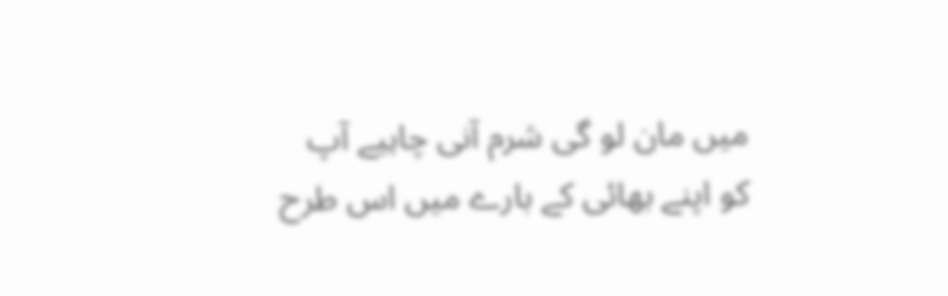میں مان لو گی شرم آنی چاہیے آپ کو اپنے بھائی کے بارے میں اس طرح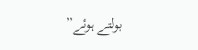بولتے ہوئے”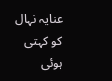عنایہ نہال کو کہتی ہوئی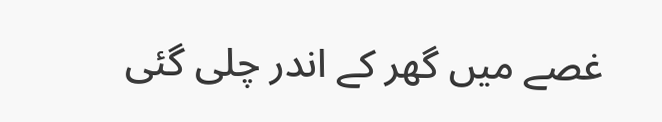غصے میں گھر کے اندر چلی گئی